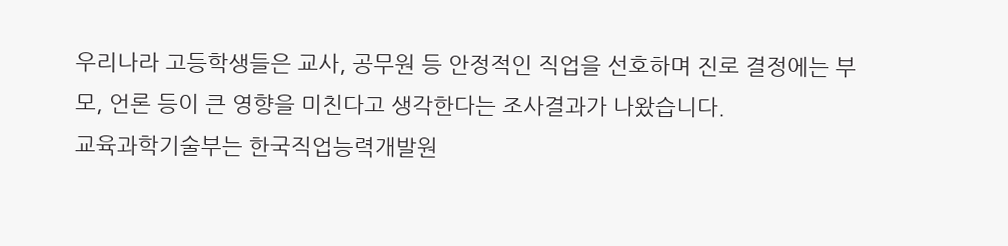우리나라 고등학생들은 교사, 공무원 등 안정적인 직업을 선호하며 진로 결정에는 부모, 언론 등이 큰 영향을 미친다고 생각한다는 조사결과가 나왔습니다.
교육과학기술부는 한국직업능력개발원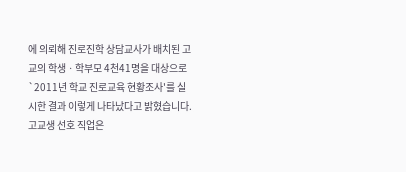에 의뢰해 진로진학 상담교사가 배치된 고교의 학생ㆍ학부모 4천41명을 대상으로 `2011년 학교 진로교육 현황조사'를 실시한 결과 이렇게 나타났다고 밝혔습니다.
고교생 선호 직업은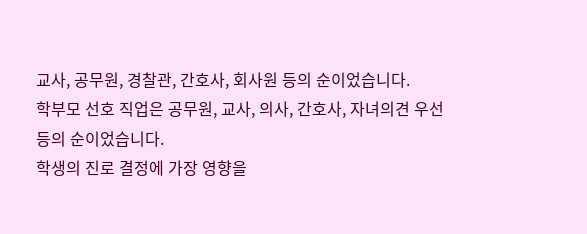교사, 공무원, 경찰관, 간호사, 회사원 등의 순이었습니다.
학부모 선호 직업은 공무원, 교사, 의사, 간호사, 자녀의견 우선 등의 순이었습니다.
학생의 진로 결정에 가장 영향을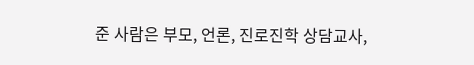준 사람은 부모, 언론, 진로진학 상담교사,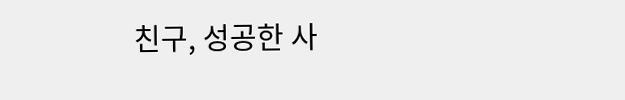친구, 성공한 사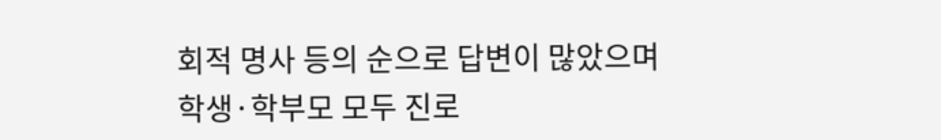회적 명사 등의 순으로 답변이 많았으며 학생·학부모 모두 진로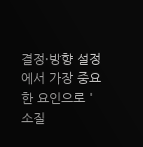결정·방향 설정에서 가장 중요한 요인으로 '소질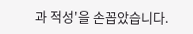과 적성'을 손꼽았습니다.